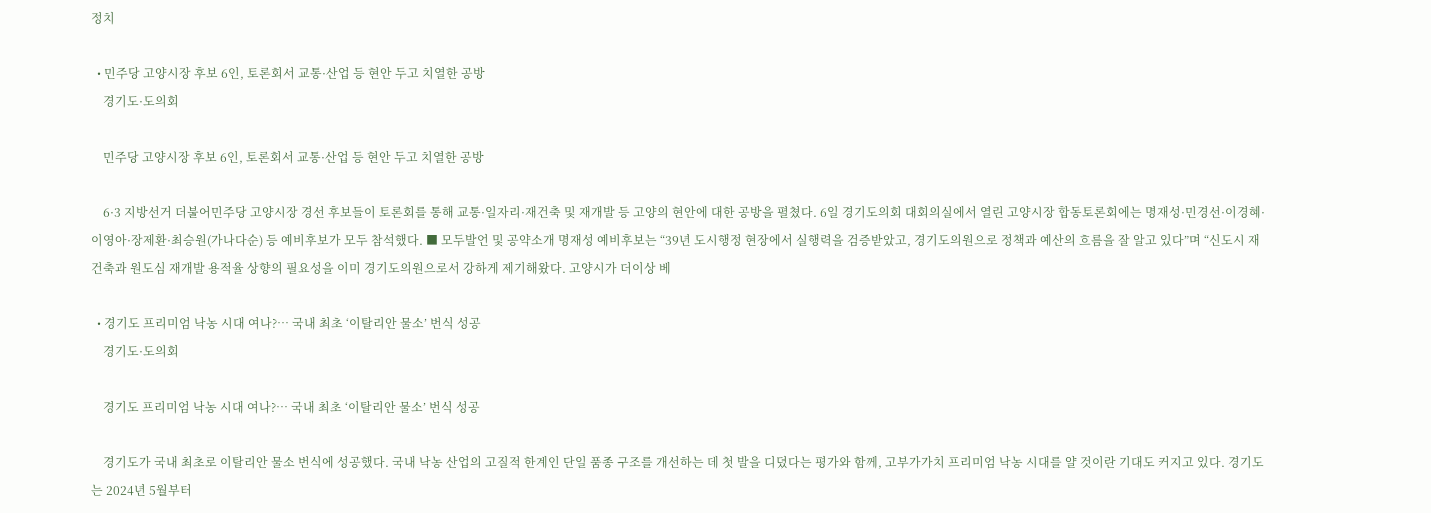정치

  • 민주당 고양시장 후보 6인, 토론회서 교통·산업 등 현안 두고 치열한 공방
    경기도·도의회

    민주당 고양시장 후보 6인, 토론회서 교통·산업 등 현안 두고 치열한 공방

    6·3 지방선거 더불어민주당 고양시장 경선 후보들이 토론회를 통해 교통·일자리·재건축 및 재개발 등 고양의 현안에 대한 공방을 펼쳤다. 6일 경기도의회 대회의실에서 열린 고양시장 합동토론회에는 명재성·민경선·이경혜·이영아·장제환·최승원(가나다순) 등 예비후보가 모두 참석했다. ■ 모두발언 및 공약소개 명재성 예비후보는 “39년 도시행정 현장에서 실행력을 검증받았고, 경기도의원으로 정책과 예산의 흐름을 잘 알고 있다”며 “신도시 재건축과 원도심 재개발 용적율 상향의 필요성을 이미 경기도의원으로서 강하게 제기해왔다. 고양시가 더이상 베

  • 경기도 프리미엄 낙농 시대 여나?… 국내 최초 ‘이탈리안 물소’ 번식 성공
    경기도·도의회

    경기도 프리미엄 낙농 시대 여나?… 국내 최초 ‘이탈리안 물소’ 번식 성공

    경기도가 국내 최초로 이탈리안 물소 번식에 성공했다. 국내 낙농 산업의 고질적 한계인 단일 품종 구조를 개선하는 데 첫 발을 디뎠다는 평가와 함께, 고부가가치 프리미엄 낙농 시대를 얄 것이란 기대도 커지고 있다. 경기도는 2024년 5월부터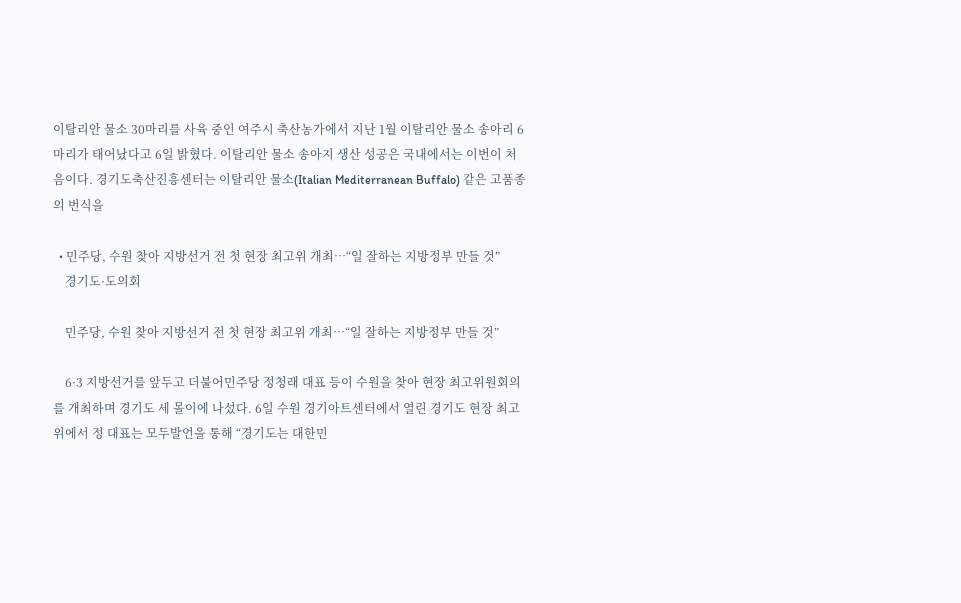이탈리안 물소 30마리를 사육 중인 여주시 축산농가에서 지난 1월 이탈리안 물소 송아리 6마리가 태어났다고 6일 밝혔다. 이탈리안 물소 송아지 생산 성공은 국내에서는 이번이 처음이다. 경기도축산진흥센터는 이탈리안 물소(Italian Mediterranean Buffalo) 같은 고품종의 번식을

  • 민주당, 수원 찾아 지방선거 전 첫 현장 최고위 개최…“일 잘하는 지방정부 만들 것”
    경기도·도의회

    민주당, 수원 찾아 지방선거 전 첫 현장 최고위 개최…“일 잘하는 지방정부 만들 것”

    6·3 지방선거를 앞두고 더불어민주당 정청래 대표 등이 수원을 찾아 현장 최고위원회의를 개최하며 경기도 세 몰이에 나섰다. 6일 수원 경기아트센터에서 열린 경기도 현장 최고위에서 정 대표는 모두발언을 통해 “경기도는 대한민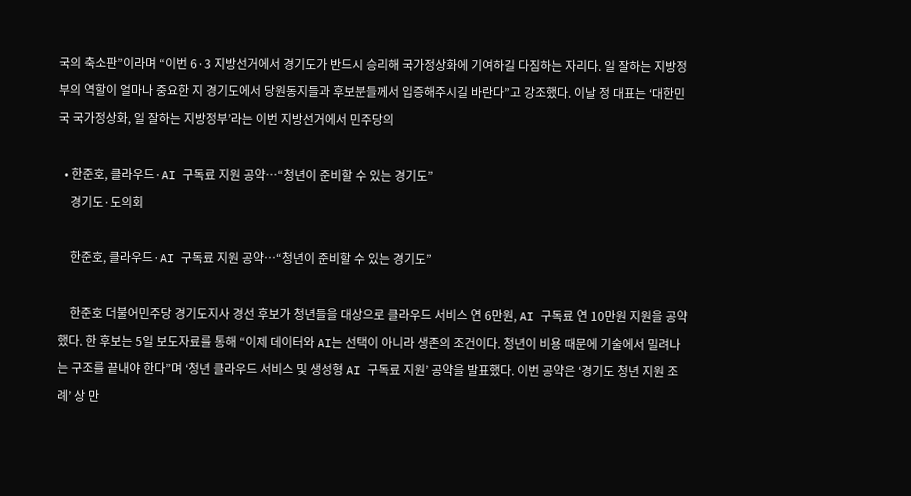국의 축소판”이라며 “이번 6·3 지방선거에서 경기도가 반드시 승리해 국가정상화에 기여하길 다짐하는 자리다. 일 잘하는 지방정부의 역할이 얼마나 중요한 지 경기도에서 당원동지들과 후보분들께서 입증해주시길 바란다”고 강조했다. 이날 정 대표는 ‘대한민국 국가정상화, 일 잘하는 지방정부’라는 이번 지방선거에서 민주당의

  • 한준호, 클라우드·AI 구독료 지원 공약…“청년이 준비할 수 있는 경기도”
    경기도·도의회

    한준호, 클라우드·AI 구독료 지원 공약…“청년이 준비할 수 있는 경기도”

    한준호 더불어민주당 경기도지사 경선 후보가 청년들을 대상으로 클라우드 서비스 연 6만원, AI 구독료 연 10만원 지원을 공약했다. 한 후보는 5일 보도자료를 통해 “이제 데이터와 AI는 선택이 아니라 생존의 조건이다. 청년이 비용 때문에 기술에서 밀려나는 구조를 끝내야 한다”며 ‘청년 클라우드 서비스 및 생성형 AI 구독료 지원’ 공약을 발표했다. 이번 공약은 ‘경기도 청년 지원 조례’ 상 만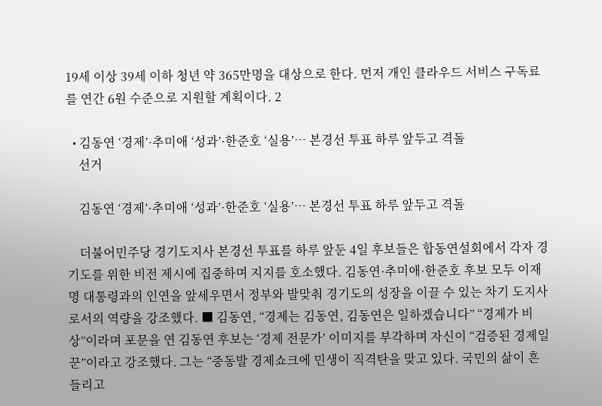19세 이상 39세 이하 청년 약 365만명을 대상으로 한다. 먼저 개인 클라우드 서비스 구독료를 연간 6원 수준으로 지원할 계획이다. 2

  • 김동연 ‘경제’·추미애 ‘성과’·한준호 ‘실용’… 본경선 투표 하루 앞두고 격돌
    선거

    김동연 ‘경제’·추미애 ‘성과’·한준호 ‘실용’… 본경선 투표 하루 앞두고 격돌

    더불어민주당 경기도지사 본경선 투표를 하루 앞둔 4일 후보들은 합동연설회에서 각자 경기도를 위한 비전 제시에 집중하며 지지를 호소했다. 김동연·추미애·한준호 후보 모두 이재명 대통령과의 인연을 앞세우면서 정부와 발맞춰 경기도의 성장을 이끌 수 있는 차기 도지사로서의 역량을 강조했다. ■ 김동연, “경제는 김동연, 김동연은 일하겠습니다” “경제가 비상”이라며 포문을 연 김동연 후보는 ‘경제 전문가’ 이미지를 부각하며 자신이 “검증된 경제일꾼”이라고 강조했다. 그는 “중동발 경제쇼크에 민생이 직격탄을 맞고 있다. 국민의 삶이 흔들리고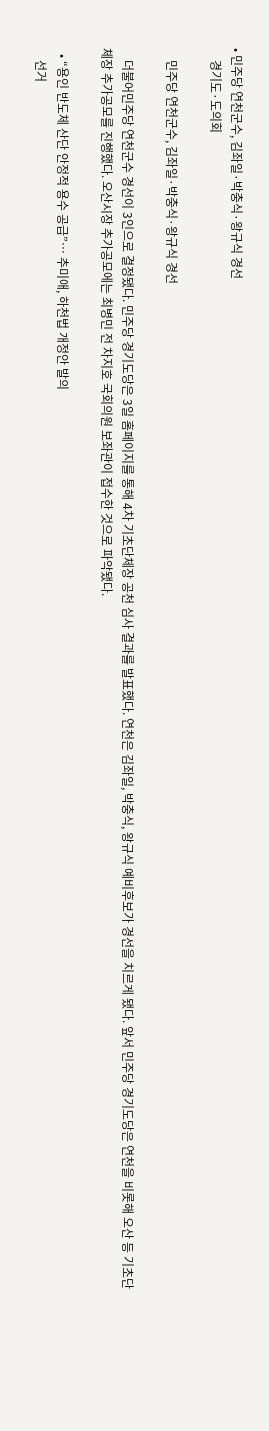• 민주당 연천군수, 김좌일·박충식·왕규식 경선
    경기도·도의회

    민주당 연천군수, 김좌일·박충식·왕규식 경선

    더불어민주당 연천군수 경선이 3인으로 결정됐다. 민주당 경기도당은 3일 홈페이지를 통해 4차 기초단체장 공천 심사 결과를 발표했다. 연천은 김좌일, 박충식, 왕규식 예비후보가 경선을 치르게 됐다. 앞서 민주당 경기도당은 연천을 비롯해 오산 등 기초단체장 추가공모를 진행했다. 오산시장 추가공모에는 최병민 전 차지호 국회의원 보좌관이 접수한 것으로 파악됐다.

  • “용인 반도체 산단 안정적 용수 공급”… 추미애, 하천법 개정안 발의
    선거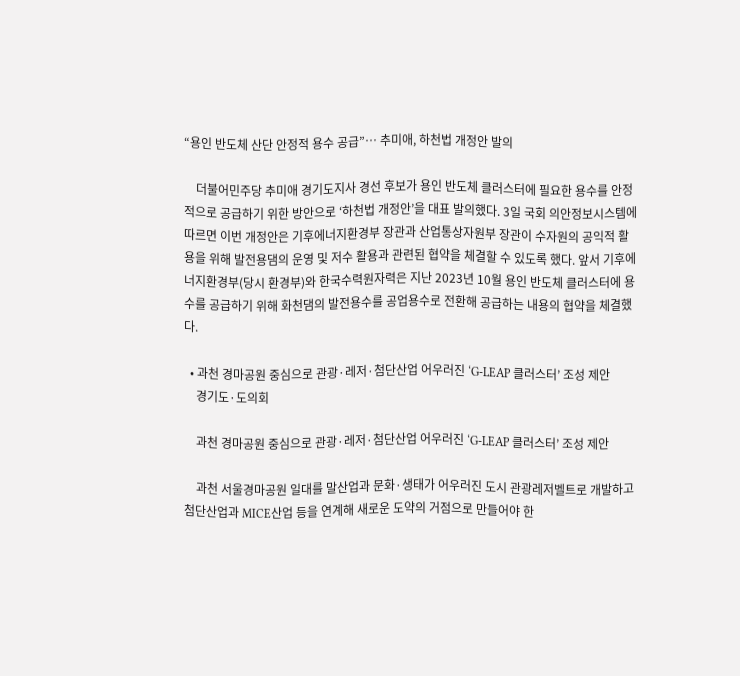“용인 반도체 산단 안정적 용수 공급”… 추미애, 하천법 개정안 발의

    더불어민주당 추미애 경기도지사 경선 후보가 용인 반도체 클러스터에 필요한 용수를 안정적으로 공급하기 위한 방안으로 ‘하천법 개정안’을 대표 발의했다. 3일 국회 의안정보시스템에 따르면 이번 개정안은 기후에너지환경부 장관과 산업통상자원부 장관이 수자원의 공익적 활용을 위해 발전용댐의 운영 및 저수 활용과 관련된 협약을 체결할 수 있도록 했다. 앞서 기후에너지환경부(당시 환경부)와 한국수력원자력은 지난 2023년 10월 용인 반도체 클러스터에 용수를 공급하기 위해 화천댐의 발전용수를 공업용수로 전환해 공급하는 내용의 협약을 체결했다.

  • 과천 경마공원 중심으로 관광·레저·첨단산업 어우러진 ‘G‑LEAP 클러스터’ 조성 제안
    경기도·도의회

    과천 경마공원 중심으로 관광·레저·첨단산업 어우러진 ‘G‑LEAP 클러스터’ 조성 제안

    과천 서울경마공원 일대를 말산업과 문화·생태가 어우러진 도시 관광레저벨트로 개발하고 첨단산업과 MICE산업 등을 연계해 새로운 도약의 거점으로 만들어야 한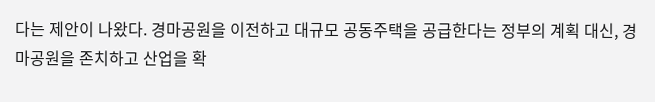다는 제안이 나왔다. 경마공원을 이전하고 대규모 공동주택을 공급한다는 정부의 계획 대신, 경마공원을 존치하고 산업을 확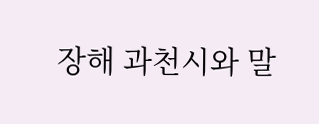장해 과천시와 말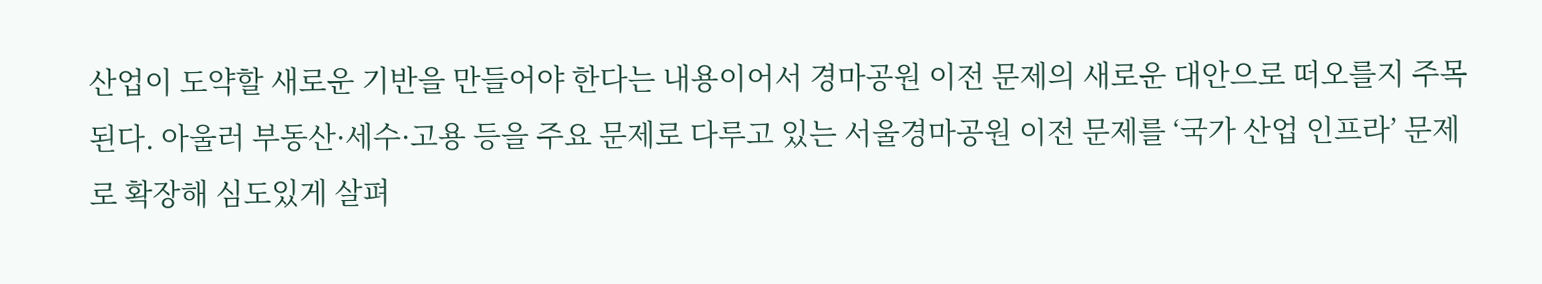산업이 도약할 새로운 기반을 만들어야 한다는 내용이어서 경마공원 이전 문제의 새로운 대안으로 떠오를지 주목된다. 아울러 부동산·세수·고용 등을 주요 문제로 다루고 있는 서울경마공원 이전 문제를 ‘국가 산업 인프라’ 문제로 확장해 심도있게 살펴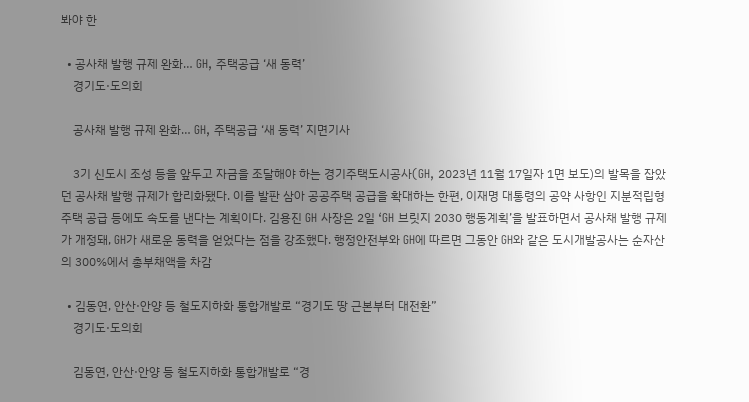봐야 한

  • 공사채 발행 규제 완화… GH, 주택공급 ‘새 동력’
    경기도·도의회

    공사채 발행 규제 완화… GH, 주택공급 ‘새 동력’ 지면기사

    3기 신도시 조성 등을 앞두고 자금을 조달해야 하는 경기주택도시공사(GH, 2023년 11월 17일자 1면 보도)의 발목을 잡았던 공사채 발행 규제가 합리화됐다. 이를 발판 삼아 공공주택 공급을 확대하는 한편, 이재명 대통령의 공약 사항인 지분적립형 주택 공급 등에도 속도를 낸다는 계획이다. 김용진 GH 사장은 2일 ‘GH 브릿지 2030 행동계획’을 발표하면서 공사채 발행 규제가 개정돼, GH가 새로운 동력을 얻었다는 점을 강조했다. 행정안전부와 GH에 따르면 그동안 GH와 같은 도시개발공사는 순자산의 300%에서 총부채액을 차감

  • 김동연, 안산·안양 등 철도지하화 통합개발로 “경기도 땅 근본부터 대전환”
    경기도·도의회

    김동연, 안산·안양 등 철도지하화 통합개발로 “경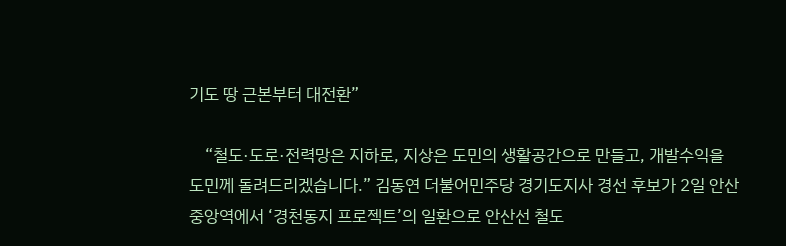기도 땅 근본부터 대전환”

    “철도·도로·전력망은 지하로, 지상은 도민의 생활공간으로 만들고, 개발수익을 도민께 돌려드리겠습니다.” 김동연 더불어민주당 경기도지사 경선 후보가 2일 안산 중앙역에서 ‘경천동지 프로젝트’의 일환으로 안산선 철도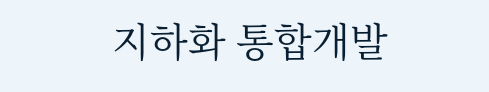지하화 통합개발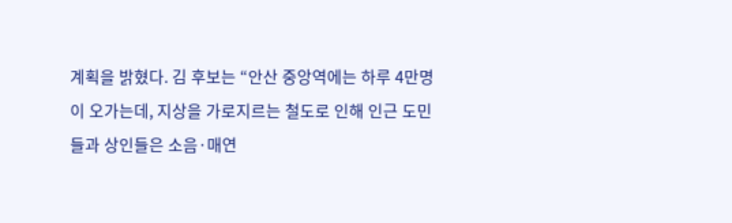계획을 밝혔다. 김 후보는 “안산 중앙역에는 하루 4만명이 오가는데, 지상을 가로지르는 철도로 인해 인근 도민들과 상인들은 소음·매연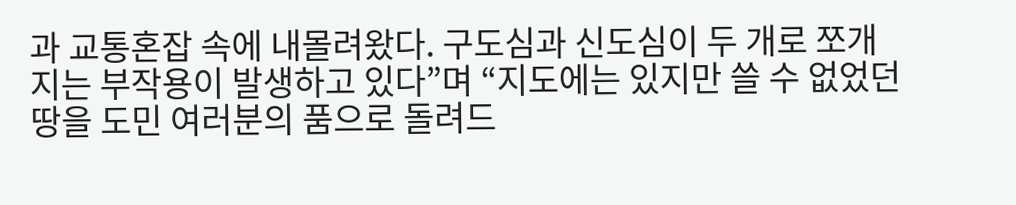과 교통혼잡 속에 내몰려왔다. 구도심과 신도심이 두 개로 쪼개지는 부작용이 발생하고 있다”며 “지도에는 있지만 쓸 수 없었던 땅을 도민 여러분의 품으로 돌려드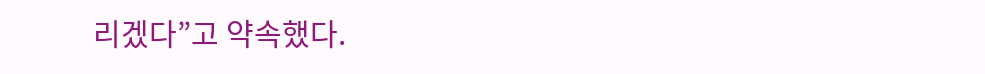리겠다”고 약속했다.